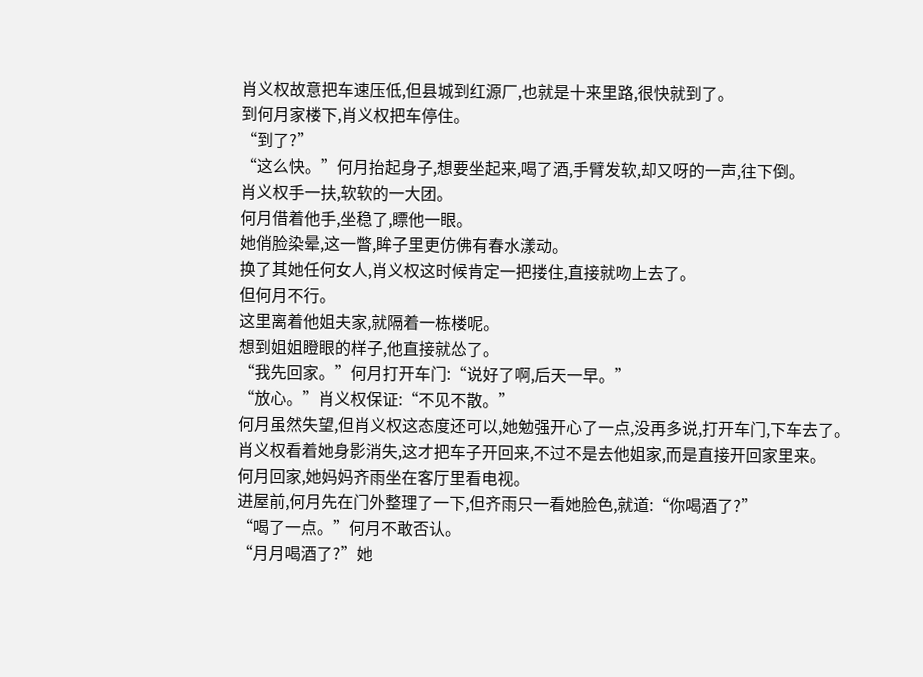肖义权故意把车速压低,但县城到红源厂,也就是十来里路,很快就到了。
到何月家楼下,肖义权把车停住。
“到了?”
“这么快。”何月抬起身子,想要坐起来,喝了酒,手臂发软,却又呀的一声,往下倒。
肖义权手一扶,软软的一大团。
何月借着他手,坐稳了,瞟他一眼。
她俏脸染晕,这一瞥,眸子里更仿佛有春水漾动。
换了其她任何女人,肖义权这时候肯定一把搂住,直接就吻上去了。
但何月不行。
这里离着他姐夫家,就隔着一栋楼呢。
想到姐姐瞪眼的样子,他直接就怂了。
“我先回家。”何月打开车门:“说好了啊,后天一早。”
“放心。”肖义权保证:“不见不散。”
何月虽然失望,但肖义权这态度还可以,她勉强开心了一点,没再多说,打开车门,下车去了。
肖义权看着她身影消失,这才把车子开回来,不过不是去他姐家,而是直接开回家里来。
何月回家,她妈妈齐雨坐在客厅里看电视。
进屋前,何月先在门外整理了一下,但齐雨只一看她脸色,就道:“你喝酒了?”
“喝了一点。”何月不敢否认。
“月月喝酒了?”她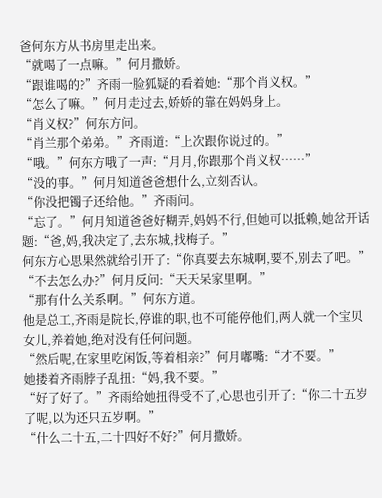爸何东方从书房里走出来。
“就喝了一点嘛。”何月撒娇。
“跟谁喝的?”齐雨一脸狐疑的看着她:“那个肖义权。”
“怎么了嘛。”何月走过去,娇娇的靠在妈妈身上。
“肖义权?”何东方问。
“肖兰那个弟弟。”齐雨道:“上次跟你说过的。”
“哦。”何东方哦了一声:“月月,你跟那个肖义权……”
“没的事。”何月知道爸爸想什么,立刻否认。
“你没把镯子还给他。”齐雨问。
“忘了。”何月知道爸爸好糊弄,妈妈不行,但她可以抵赖,她岔开话题:“爸,妈,我决定了,去东城,找梅子。”
何东方心思果然就给引开了:“你真要去东城啊,要不,别去了吧。”
“不去怎么办?”何月反问:“天天呆家里啊。”
“那有什么关系啊。”何东方道。
他是总工,齐雨是院长,停谁的职,也不可能停他们,两人就一个宝贝女儿,养着她,绝对没有任何问题。
“然后呢,在家里吃闲饭,等着相亲?”何月嘟嘴:“才不要。”
她搂着齐雨脖子乱扭:“妈,我不要。”
“好了好了。”齐雨给她扭得受不了,心思也引开了:“你二十五岁了呢,以为还只五岁啊。”
“什么二十五,二十四好不好?”何月撒娇。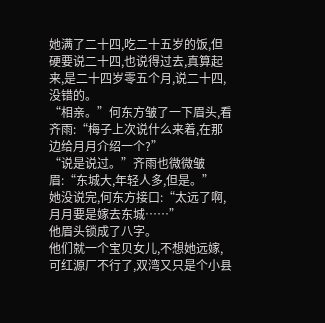她满了二十四,吃二十五岁的饭,但硬要说二十四,也说得过去,真算起来,是二十四岁零五个月,说二十四,没错的。
“相亲。”何东方皱了一下眉头,看齐雨:“梅子上次说什么来着,在那边给月月介绍一个?”
“说是说过。”齐雨也微微皱眉:“东城大,年轻人多,但是。”
她没说完,何东方接口:“太远了啊,月月要是嫁去东城……”
他眉头锁成了八字。
他们就一个宝贝女儿,不想她远嫁,可红源厂不行了,双湾又只是个小县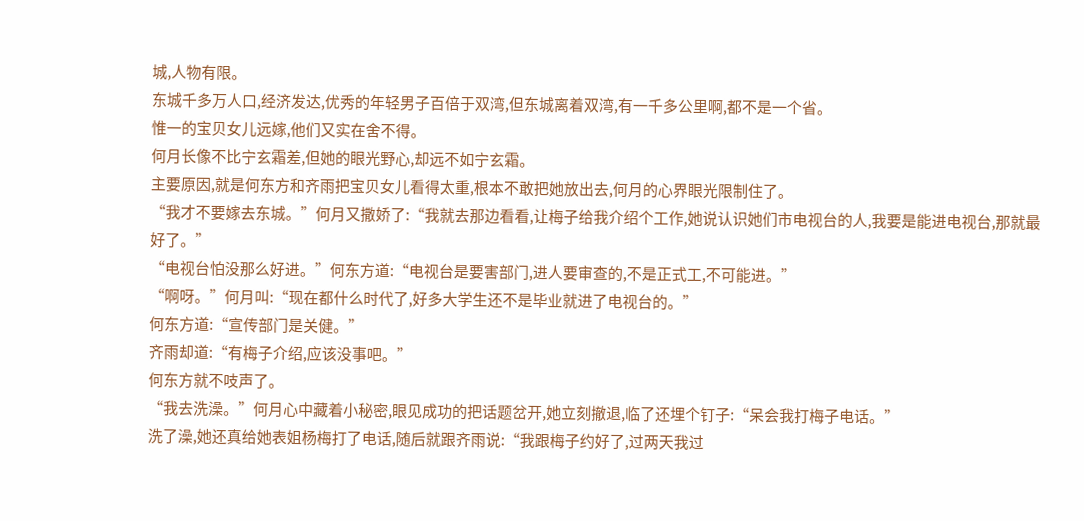城,人物有限。
东城千多万人口,经济发达,优秀的年轻男子百倍于双湾,但东城离着双湾,有一千多公里啊,都不是一个省。
惟一的宝贝女儿远嫁,他们又实在舍不得。
何月长像不比宁玄霜差,但她的眼光野心,却远不如宁玄霜。
主要原因,就是何东方和齐雨把宝贝女儿看得太重,根本不敢把她放出去,何月的心界眼光限制住了。
“我才不要嫁去东城。”何月又撒娇了:“我就去那边看看,让梅子给我介绍个工作,她说认识她们市电视台的人,我要是能进电视台,那就最好了。”
“电视台怕没那么好进。”何东方道:“电视台是要害部门,进人要审查的,不是正式工,不可能进。”
“啊呀。”何月叫:“现在都什么时代了,好多大学生还不是毕业就进了电视台的。”
何东方道:“宣传部门是关健。”
齐雨却道:“有梅子介绍,应该没事吧。”
何东方就不吱声了。
“我去洗澡。”何月心中藏着小秘密,眼见成功的把话题岔开,她立刻撤退,临了还埋个钉子:“呆会我打梅子电话。”
洗了澡,她还真给她表姐杨梅打了电话,随后就跟齐雨说:“我跟梅子约好了,过两天我过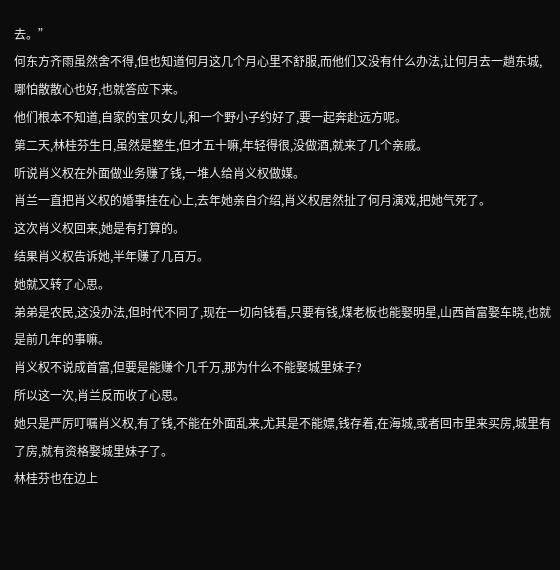去。”
何东方齐雨虽然舍不得,但也知道何月这几个月心里不舒服,而他们又没有什么办法,让何月去一趟东城,哪怕散散心也好,也就答应下来。
他们根本不知道,自家的宝贝女儿,和一个野小子约好了,要一起奔赴远方呢。
第二天,林桂芬生日,虽然是整生,但才五十嘛,年轻得很,没做酒,就来了几个亲戚。
听说肖义权在外面做业务赚了钱,一堆人给肖义权做媒。
肖兰一直把肖义权的婚事挂在心上,去年她亲自介绍,肖义权居然扯了何月演戏,把她气死了。
这次肖义权回来,她是有打算的。
结果肖义权告诉她,半年赚了几百万。
她就又转了心思。
弟弟是农民,这没办法,但时代不同了,现在一切向钱看,只要有钱,煤老板也能娶明星,山西首富娶车晓,也就是前几年的事嘛。
肖义权不说成首富,但要是能赚个几千万,那为什么不能娶城里妹子?
所以这一次,肖兰反而收了心思。
她只是严厉叮嘱肖义权,有了钱,不能在外面乱来,尤其是不能嫖,钱存着,在海城,或者回市里来买房,城里有了房,就有资格娶城里妹子了。
林桂芬也在边上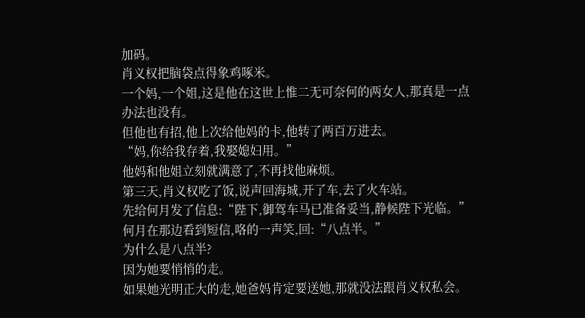加码。
肖义权把脑袋点得象鸡啄米。
一个妈,一个姐,这是他在这世上惟二无可奈何的两女人,那真是一点办法也没有。
但他也有招,他上次给他妈的卡,他转了两百万进去。
“妈,你给我存着,我娶媳妇用。”
他妈和他姐立刻就满意了,不再找他麻烦。
第三天,肖义权吃了饭,说声回海城,开了车,去了火车站。
先给何月发了信息:“陛下,御驾车马已准备妥当,静候陛下光临。”
何月在那边看到短信,咯的一声笑,回:“八点半。”
为什么是八点半?
因为她要悄悄的走。
如果她光明正大的走,她爸妈肯定要送她,那就没法跟肖义权私会。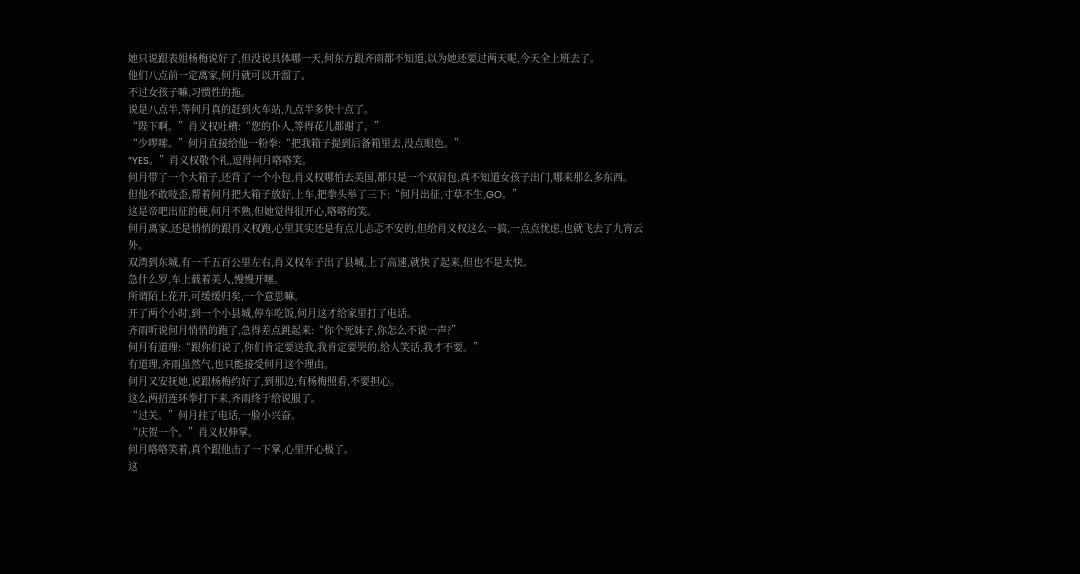她只说跟表姐杨梅说好了,但没说具体哪一天,何东方跟齐雨都不知道,以为她还要过两天呢,今天全上班去了。
他们八点前一定离家,何月就可以开溜了。
不过女孩子嘛,习惯性的拖。
说是八点半,等何月真的赶到火车站,九点半多快十点了。
“陛下啊。”肖义权吐槽:“您的仆人,等得花儿都谢了。”
“少啰嗦。”何月直接给他一粉拳:“把我箱子提到后备箱里去,没点眼色。”
“YES。”肖义权敬个礼,逗得何月咯咯笑。
何月带了一个大箱子,还背了一个小包,肖义权哪怕去美国,都只是一个双肩包,真不知道女孩子出门,哪来那么多东西。
但他不敢吱歪,帮着何月把大箱子放好,上车,把拳头举了三下:“何月出征,寸草不生,GO。”
这是帝吧出征的梗,何月不熟,但她觉得很开心,咯咯的笑。
何月离家,还是悄悄的跟肖义权跑,心里其实还是有点儿忐忑不安的,但给肖义权这么一搞,一点点忧虑,也就飞去了九宵云外。
双湾到东城,有一千五百公里左右,肖义权车子出了县城,上了高速,就快了起来,但也不是太快。
急什么罗,车上载着美人,慢慢开噻。
所谓陌上花开,可缓缓归矣,一个意思嘛。
开了两个小时,到一个小县城,停车吃饭,何月这才给家里打了电话。
齐雨听说何月悄悄的跑了,急得差点跳起来:“你个死妹子,你怎么不说一声?”
何月有道理:“跟你们说了,你们肯定要送我,我肯定要哭的,给人笑话,我才不要。”
有道理,齐雨虽然气,也只能接受何月这个理由。
何月又安抚她,说跟杨梅约好了,到那边,有杨梅照看,不要担心。
这么两招连环拳打下来,齐雨终于给说服了。
“过关。”何月挂了电话,一脸小兴奋。
“庆贺一个。”肖义权伸掌。
何月咯咯笑着,真个跟他击了一下掌,心里开心极了。
这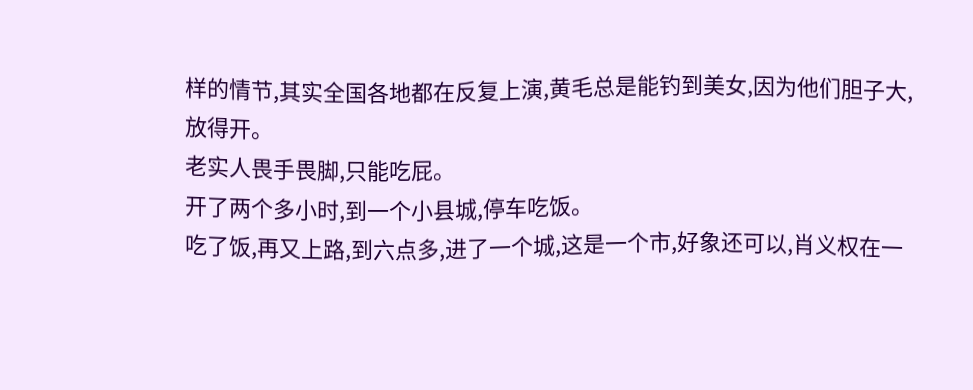样的情节,其实全国各地都在反复上演,黄毛总是能钓到美女,因为他们胆子大,放得开。
老实人畏手畏脚,只能吃屁。
开了两个多小时,到一个小县城,停车吃饭。
吃了饭,再又上路,到六点多,进了一个城,这是一个市,好象还可以,肖义权在一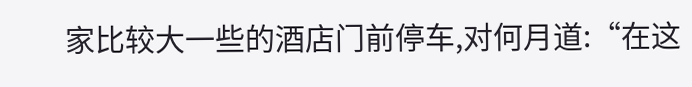家比较大一些的酒店门前停车,对何月道:“在这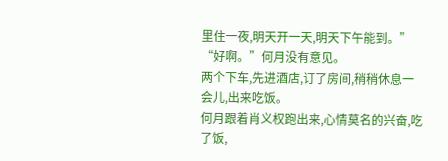里住一夜,明天开一天,明天下午能到。”
“好啊。”何月没有意见。
两个下车,先进酒店,订了房间,稍稍休息一会儿,出来吃饭。
何月跟着肖义权跑出来,心情莫名的兴奋,吃了饭,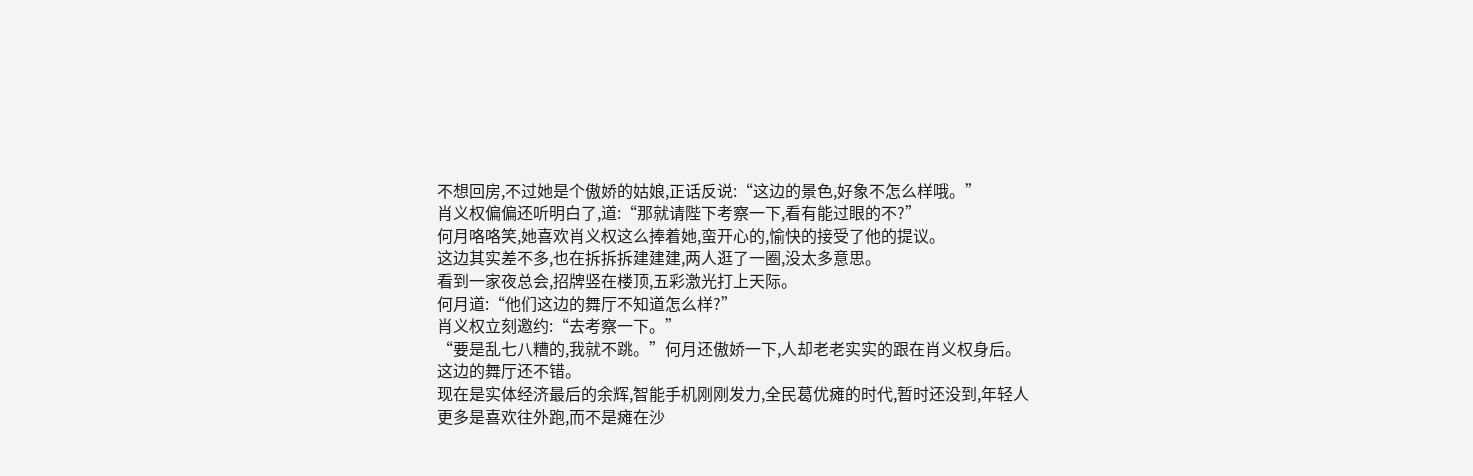不想回房,不过她是个傲娇的姑娘,正话反说:“这边的景色,好象不怎么样哦。”
肖义权偏偏还听明白了,道:“那就请陛下考察一下,看有能过眼的不?”
何月咯咯笑,她喜欢肖义权这么捧着她,蛮开心的,愉快的接受了他的提议。
这边其实差不多,也在拆拆拆建建建,两人逛了一圈,没太多意思。
看到一家夜总会,招牌竖在楼顶,五彩激光打上天际。
何月道:“他们这边的舞厅不知道怎么样?”
肖义权立刻邀约:“去考察一下。”
“要是乱七八糟的,我就不跳。”何月还傲娇一下,人却老老实实的跟在肖义权身后。
这边的舞厅还不错。
现在是实体经济最后的余辉,智能手机刚刚发力,全民葛优瘫的时代,暂时还没到,年轻人更多是喜欢往外跑,而不是瘫在沙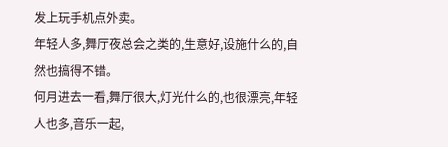发上玩手机点外卖。
年轻人多,舞厅夜总会之类的,生意好,设施什么的,自然也搞得不错。
何月进去一看,舞厅很大,灯光什么的,也很漂亮,年轻人也多,音乐一起,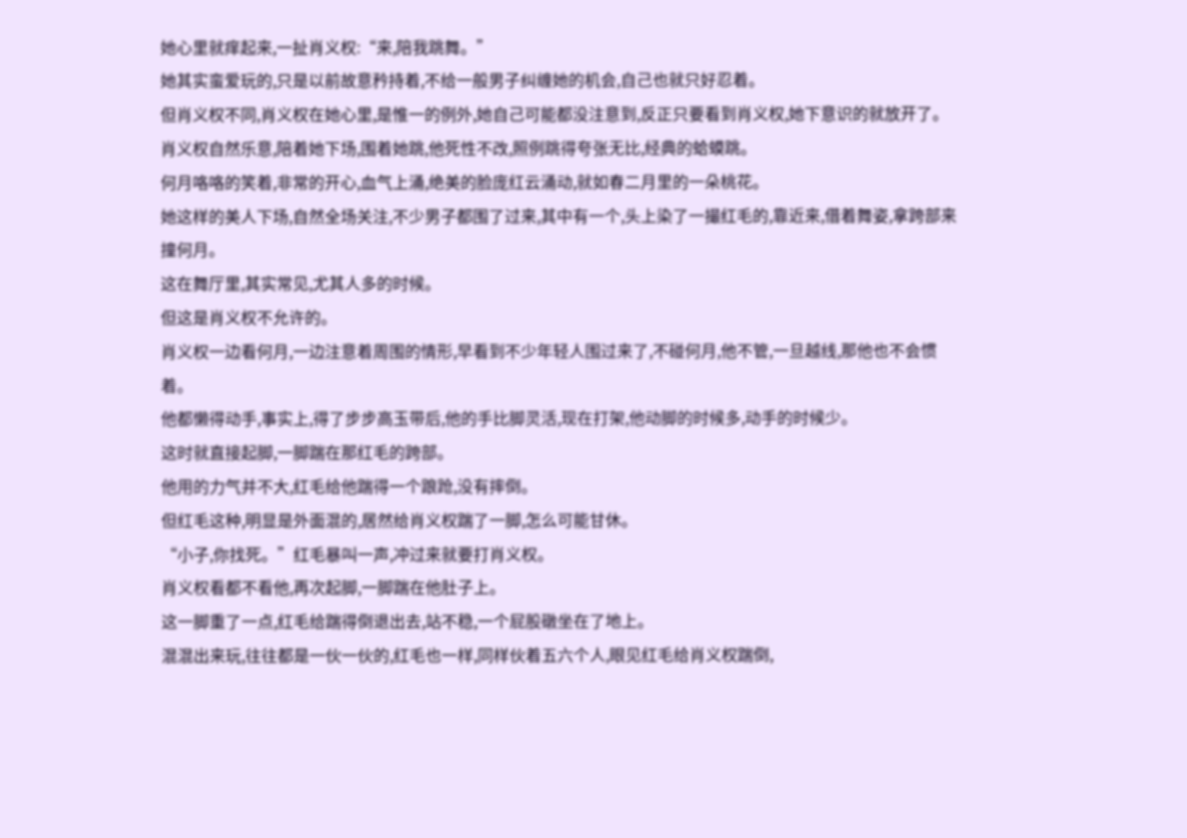她心里就痒起来,一扯肖义权:“来,陪我跳舞。”
她其实蛮爱玩的,只是以前故意矜持着,不给一般男子纠缠她的机会,自己也就只好忍着。
但肖义权不同,肖义权在她心里,是惟一的例外,她自己可能都没注意到,反正只要看到肖义权,她下意识的就放开了。
肖义权自然乐意,陪着她下场,围着她跳,他死性不改,照例跳得夸张无比,经典的蛤蟆跳。
何月咯咯的笑着,非常的开心,血气上涌,绝美的脸庞红云涌动,就如春二月里的一朵桃花。
她这样的美人下场,自然全场关注,不少男子都围了过来,其中有一个,头上染了一撮红毛的,靠近来,借着舞姿,拿跨部来撞何月。
这在舞厅里,其实常见,尤其人多的时候。
但这是肖义权不允许的。
肖义权一边看何月,一边注意着周围的情形,早看到不少年轻人围过来了,不碰何月,他不管,一旦越线,那他也不会惯着。
他都懒得动手,事实上,得了步步高玉带后,他的手比脚灵活,现在打架,他动脚的时候多,动手的时候少。
这时就直接起脚,一脚踹在那红毛的跨部。
他用的力气并不大,红毛给他踹得一个踉跄,没有摔倒。
但红毛这种,明显是外面混的,居然给肖义权踹了一脚,怎么可能甘休。
“小子,你找死。”红毛暴叫一声,冲过来就要打肖义权。
肖义权看都不看他,再次起脚,一脚踹在他肚子上。
这一脚重了一点,红毛给踹得倒退出去,站不稳,一个屁股礅坐在了地上。
混混出来玩,往往都是一伙一伙的,红毛也一样,同样伙着五六个人,眼见红毛给肖义权踹倒,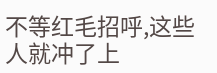不等红毛招呼,这些人就冲了上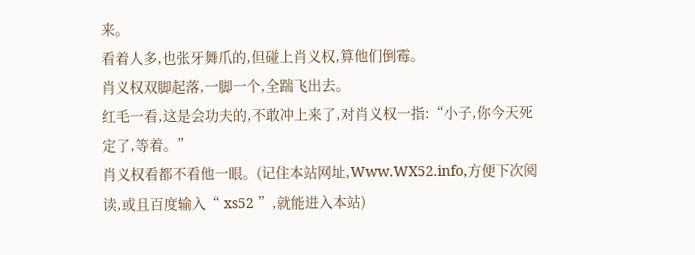来。
看着人多,也张牙舞爪的,但碰上肖义权,算他们倒霉。
肖义权双脚起落,一脚一个,全踹飞出去。
红毛一看,这是会功夫的,不敢冲上来了,对肖义权一指:“小子,你今天死定了,等着。”
肖义权看都不看他一眼。(记住本站网址,Www.WX52.info,方便下次阅读,或且百度输入“ xs52 ”,就能进入本站)